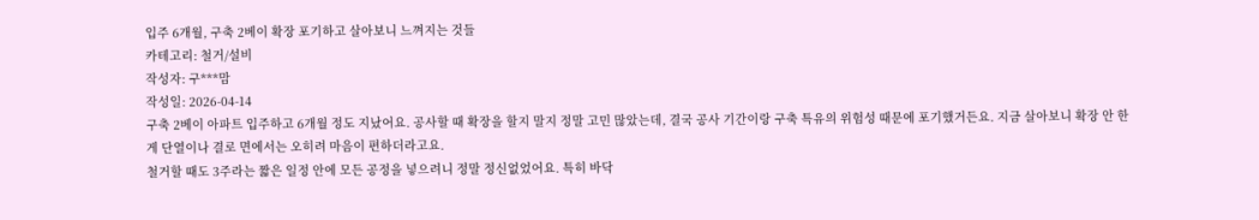입주 6개월, 구축 2베이 확장 포기하고 살아보니 느껴지는 것들
카테고리: 철거/설비
작성자: 구***맘
작성일: 2026-04-14
구축 2베이 아파트 입주하고 6개월 정도 지났어요. 공사할 때 확장을 할지 말지 정말 고민 많았는데, 결국 공사 기간이랑 구축 특유의 위험성 때문에 포기했거든요. 지금 살아보니 확장 안 한 게 단열이나 결로 면에서는 오히려 마음이 편하더라고요.
철거할 때도 3주라는 짧은 일정 안에 모든 공정을 넣으려니 정말 정신없었어요. 특히 바닥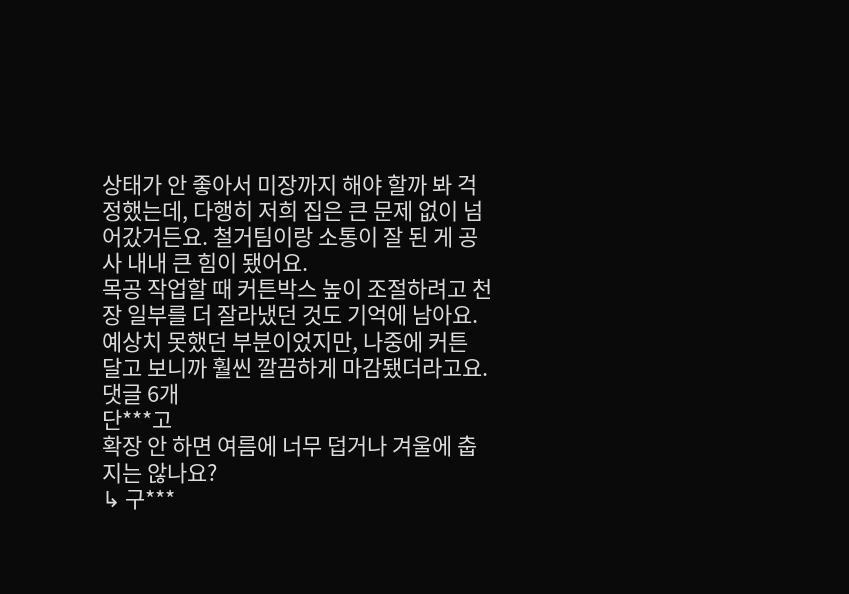상태가 안 좋아서 미장까지 해야 할까 봐 걱정했는데, 다행히 저희 집은 큰 문제 없이 넘어갔거든요. 철거팀이랑 소통이 잘 된 게 공사 내내 큰 힘이 됐어요.
목공 작업할 때 커튼박스 높이 조절하려고 천장 일부를 더 잘라냈던 것도 기억에 남아요. 예상치 못했던 부분이었지만, 나중에 커튼 달고 보니까 훨씬 깔끔하게 마감됐더라고요.
댓글 6개
단***고
확장 안 하면 여름에 너무 덥거나 겨울에 춥지는 않나요?
↳ 구***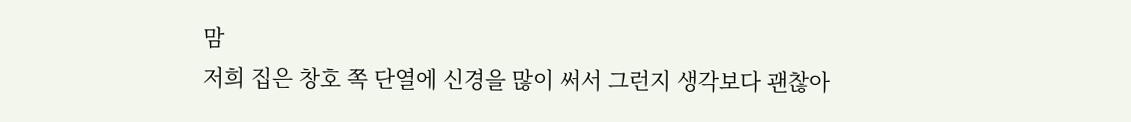맘
저희 집은 창호 쪽 단열에 신경을 많이 써서 그런지 생각보다 괜찮아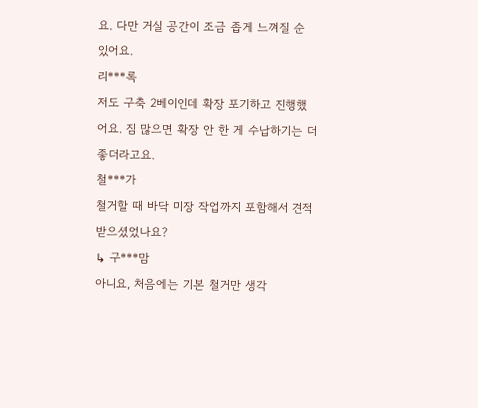요. 다만 거실 공간이 조금 좁게 느껴질 순 있어요.
리***록
저도 구축 2베이인데 확장 포기하고 진행했어요. 짐 많으면 확장 안 한 게 수납하기는 더 좋더라고요.
철***가
철거할 때 바닥 미장 작업까지 포함해서 견적 받으셨었나요?
↳ 구***맘
아니요, 처음에는 기본 철거만 생각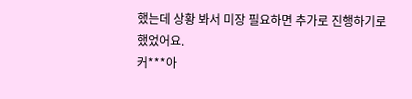했는데 상황 봐서 미장 필요하면 추가로 진행하기로 했었어요.
커***아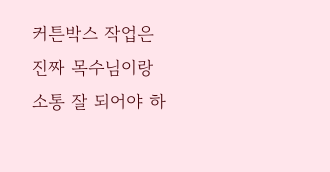커튼박스 작업은 진짜 목수님이랑 소통 잘 되어야 하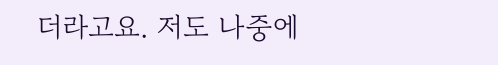더라고요. 저도 나중에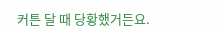커튼 달 때 당황했거든요.